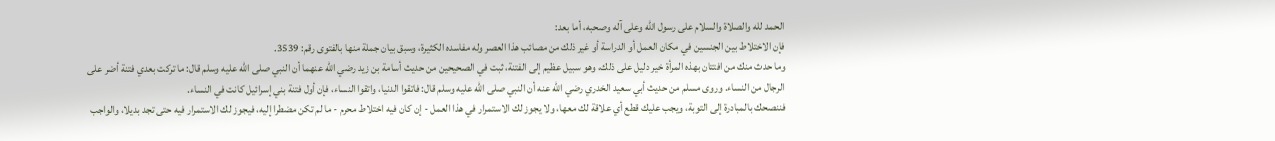الحمد لله والصلاة والسلام على رسول الله وعلى آله وصحبه، أما بعد:
فإن الاختلاط بين الجنسين في مكان العمل أو الدراسة أو غير ذلك من مصائب هذا العصر وله مفاسده الكثيرة، وسبق بيان جملة منها بالفتوى رقم: 3539.
وما حدث منك من افتتان بهذه المرأة خير دليل على ذلك، وهو سبيل عظيم إلى الفتنة، ثبت في الصحيحين من حديث أسامة بن زيد رضي الله عنهما أن النبي صلى الله عليه وسلم قال: ما تركت بعدي فتنة أضر على الرجال من النساء. وروى مسلم من حديث أبي سعيد الخدري رضي الله عنه أن النبي صلى الله عليه وسلم قال: فاتقوا الدنيا، واتقوا النساء، فإن أول فتنة بني إسرائيل كانت في النساء.
فننصحك بالمبادرة إلى التوبة، ويجب عليك قطع أي علاقة لك معها، ولا يجوز لك الاستمرار في هذا العمل - إن كان فيه اختلاط محرم - ما لم تكن مضطرا إليه، فيجوز لك الاستمرار فيه حتى تجد بديلا، والواجب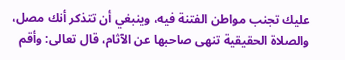عليك تجنب مواطن الفتنة فيه، وينبغي أن تتذكر أنك مصل، والصلاة الحقيقية تنهى صاحبها عن الآثام، قال تعالى: وأقم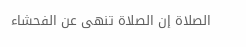الصلاة إن الصلاة تنهى عن الفحشاء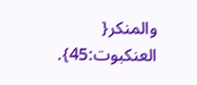والمنكر{ العنكبوت:45}.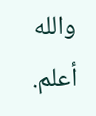والله أعلم.